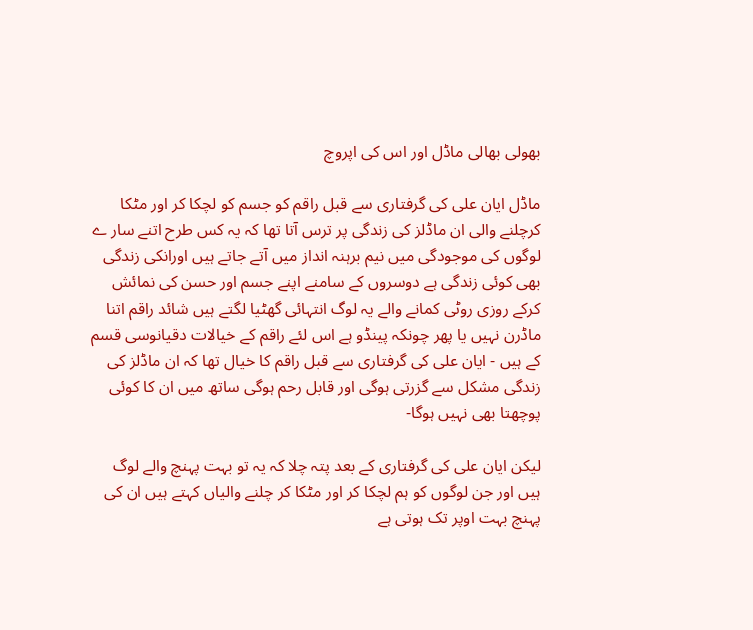بھولی بھالی ماڈل اور اس کی اپروچ

ماڈل ایان علی کی گرفتاری سے قبل راقم کو جسم کو لچکا کر اور مٹکا کرچلنے والی ان ماڈلز کی زندگی پر ترس آتا تھا کہ یہ کس طرح اتنے سار ے لوگوں کی موجودگی میں نیم برہنہ انداز میں آتے جاتے ہیں اورانکی زندگی بھی کوئی زندگی ہے دوسروں کے سامنے اپنے جسم اور حسن کی نمائش کرکے روزی روٹی کمانے والے یہ لوگ انتہائی گھٹیا لگتے ہیں شائد راقم اتنا ماڈرن نہیں یا پھر چونکہ پینڈو ہے اس لئے راقم کے خیالات دقیانوسی قسم کے ہیں - ایان علی کی گرفتاری سے قبل راقم کا خیال تھا کہ ان ماڈلز کی زندگی مشکل سے گزرتی ہوگی اور قابل رحم ہوگی ساتھ میں ان کا کوئی پوچھتا بھی نہیں ہوگا-

لیکن ایان علی کی گرفتاری کے بعد پتہ چلا کہ یہ تو بہت پہنچ والے لوگ ہیں اور جن لوگوں کو ہم لچکا کر اور مٹکا کر چلنے والیاں کہتے ہیں ان کی پہنچ بہت اوپر تک ہوتی ہے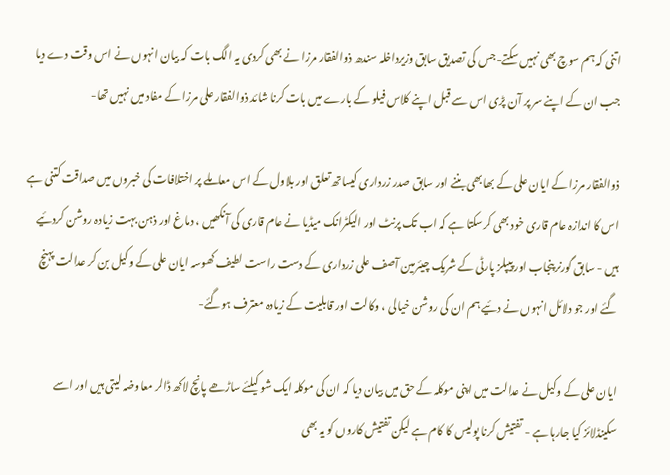اتنی کہ ہم سوچ بھی نہیں سکتے-جس کی تصدیق سابق وزیرداخلہ سندھ ذوالفقار مرزا نے بھی کردی یہ الگ بات کہ بیان انہوں نے اس وقت دے دیا جب ان کے اپنے سر پر آن پڑی اس سے قبل اپنے کلاس فیلو کے بارے میں بات کرنا شائد ذوالفقار علی مرزا کے مفاد میں نہیں تھا-

ذوالفقار مرزا کے ایان علی کے بھابھی بننے اور سابق صدر زرداری کیساتھ تعلق اور بلاول کے اس معاملے پر اختلافات کی خبروں میں صداقت کتنی ہے اس کا اندازہ عام قاری خود بھی کرسکتا ہے کہ اب تک پرنٹ اور الیکٹرانک میڈیا نے عام قاری کی آنکھیں ، دماغ اور ذہن بہت زیادہ روشن کردئیے ہیں - سابق گورنر پنجاب اور پیپلز پارٹی کے شریک چیئرمین آصف علی زرداری کے دست راست لطیف کھوسہ ایان علی کے وکیل بن کر عدالت پہنچ گئے اور جو دلائل انہوں نے دئیے ہم ان کی روشن خیالی ، وکالت اور قابلیت کے زیادہ معترف ہوگئے-

ایان علی کے وکیل نے عدالت میں اپنی موکلہ کے حق میں بیان دیا کہ ان کی موکلہ ایک شو کیلئے ساڑھے پانچ لاکھ ڈالر معاوضہ لیتی ہیں اور اسے سکینڈلائز کیا جارہا ہے - تفتیش کرنا پولیس کا کام ہے لیکن تفتیش کاروں کو یہ بھی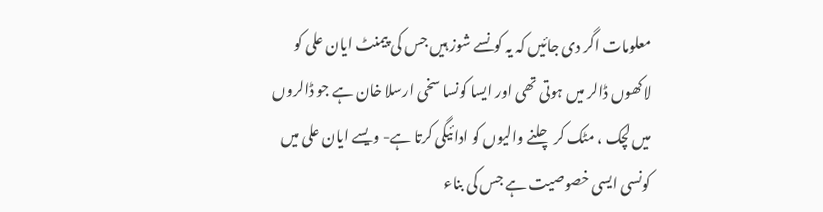معلومات اگر دی جائیں کہ یہ کونسے شوز ہیں جس کی پیمنٹ ایان علی کو لاکھوں ڈالر میں ہوتی تھی اور ایسا کونسا سخی ارسلا خان ہے جو ڈالروں میں لچک ، مٹک کر چلنے والیوں کو ادائیگی کرتا ہے- ویسے ایان علی میں کونسی ایسی خصوصیت ہے جس کی بناء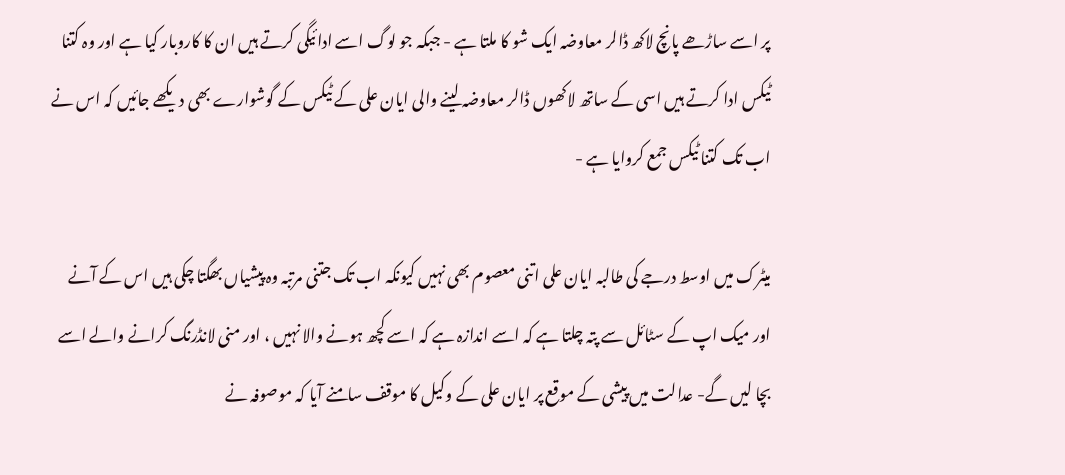پر اسے ساڑھے پانچ لاکھ ڈالر معاوضہ ایک شو کا ملتا ہے - جبکہ جو لوگ اسے ادائیگی کرتے ہیں ان کا کاروبار کیا ہے اور وہ کتنا ٹیکس ادا کرتے ہیں اسی کے ساتھ لاکھوں ڈالر معاوضہ لینے والی ایان علی کے ٹیکس کے گوشوارے بھی دیکھے جائیں کہ اس نے اب تک کتنا ٹیکس جمع کروایا ہے -

میٹرک میں اوسط درجے کی طالبہ ایان علی اتنی معصوم بھی نہیں کیونکہ اب تک جتنی مرتبہ وہ پیشیاں بھگتا چکی ہیں اس کے آنے اور میک اپ کے سٹائل سے پتہ چلتا ہے کہ اسے اندازہ ہے کہ اسے کچھ ہونے والا نہیں ، اور منی لانڈرنگ کرانے والے اسے بچا لیں گے- عدالت میں پیشی کے موقع پر ایان علی کے وکیل کا موقف سامنے آیا کہ موصوفہ نے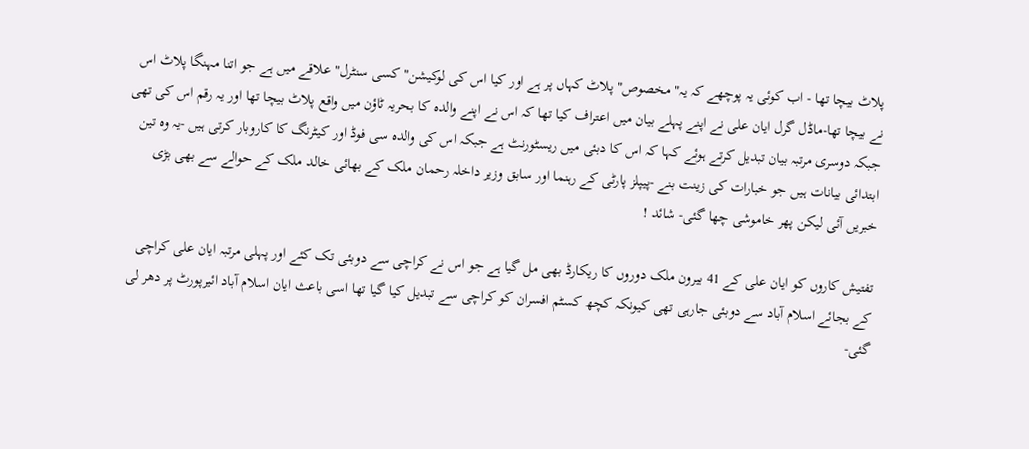پلاٹ بیچا تھا - اب کوئی یہ پوچھے کہ یہ" مخصوص" پلاٹ کہاں پر ہے اور کیا اس کی لوکیشن" کسی سنٹرل" علاقے میں ہے جو اتنا مہنگا پلاٹ اس نے بیچا تھا-ماڈل گرل ایان علی نے اپنے پہلے بیان میں اعتراف کیا تھا کہ اس نے اپنے والدہ کا بحریہ ٹاؤن میں واقع پلاٹ بیچا تھا اور یہ رقم اس کی تھی جبکہ دوسری مرتبہ بیان تبدیل کرتے ہوئے کہا کہ اس کا دبئی میں ریسٹورنٹ ہے جبکہ اس کی والدہ سی فوڈ اور کیٹرنگ کا کاروبار کرتی ہیں -یہ وہ تین ابتدائی بیانات ہیں جو خبارات کی زینت بنے -پیپلز پارٹی کے رہنما اور سابق وزیر داخلہ رحمان ملک کے بھائی خالد ملک کے حوالے سے بھی بڑی خبریں آئی لیکن پھر خاموشی چھا گئی- شائد !

تفتیش کاروں کو ایان علی کے 41 بیرون ملک دوروں کا ریکارڈ بھی مل گیا ہے جو اس نے کراچی سے دوبئی تک کئے اور پہلی مرتبہ ایان علی کراچی کے بجائے اسلام آباد سے دوبئی جارہی تھی کیونکہ کچھ کسٹم افسران کو کراچی سے تبدیل کیا گیا تھا اسی باعث ایان اسلام آباد ائیرپورٹ پر دھر لی گئی-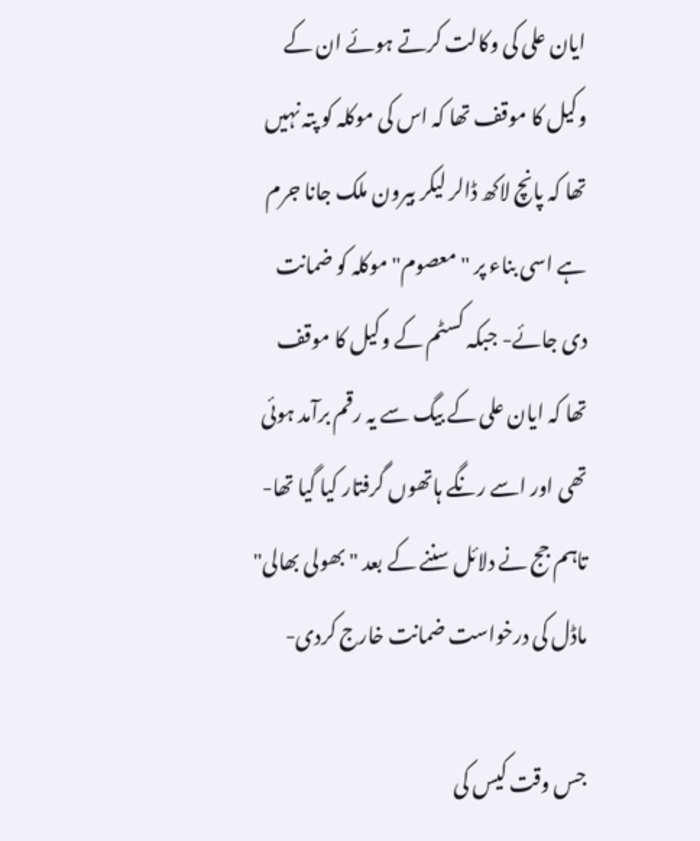ایان علی کی وکالت کرتے ہوئے ان کے وکیل کا موقف تھا کہ اس کی موکلہ کو پتہ نہیں تھا کہ پانچ لاکھ ڈالر لیکر بیرون ملک جانا جرم ہے اسی بناء پر "معصوم" موکلہ کو ضمانت دی جائے- جبکہ کسٹم کے وکیل کا موقف تھا کہ ایان علی کے بیگ سے یہ رقم برآمد ہوئی تھی اور اسے رنگے ہاتھوں گرفتار کیا گیا تھا-تاہم جج نے دلائل سننے کے بعد "بھولی بھالی" ماڈل کی درخواست ضمانت خارج کردی-

جس وقت کیس کی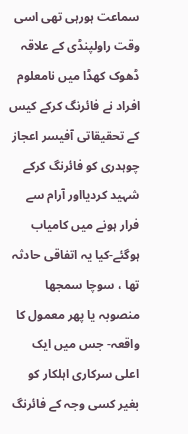سماعت ہورہی تھی اسی وقت راولپنڈی کے علاقہ ڈھوک کھڈا میں نامعلوم افراد نے فائرنگ کرکے کیس کے تحقیقاتی آفیسر اعجاز چوہدری کو فائرنگ کرکے شہید کردیااور آرام سے فرار ہونے میں کامیاب ہوگئے-کیا یہ اتفاقی حادثہ تھا ، سوچا سمجھا منصوبہ یا پھر معمول کا واقعہ- جس میں ایک اعلی سرکاری اہلکار کو بغیر کسی وجہ کے فائرنگ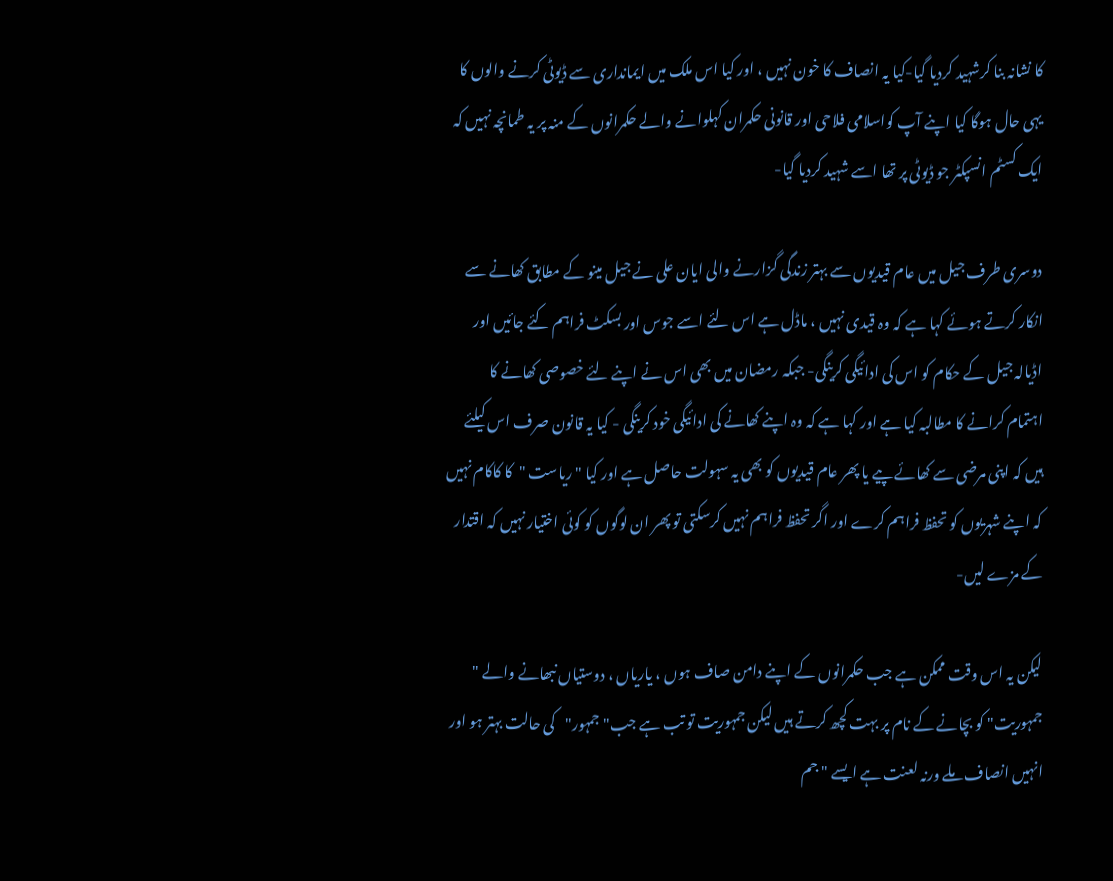کا نشانہ بنا کرشہید کردیا گیا-کیا یہ انصاف کا خون نہیں ، اور کیا اس ملک میں ایمانداری سے ڈیوٹی کرنے والوں کا یہی حال ہوگا کیا اپنے آپ کواسلامی فلاحی اور قانونی حکمران کہلوانے والے حکمرانوں کے منہ پر یہ طمانچہ نہیں کہ ایک کسٹم انسپکٹر جو ڈیوٹی پر تھا اسے شہید کردیا گیا-

دوسری طرف جیل میں عام قیدیوں سے بہتر زندگی گزارنے والی ایان علی نے جیل مینو کے مطابق کھانے سے انکار کرتے ہوئے کہا ہے کہ وہ قیدی نہیں ، ماڈل ہے اس لئے اسے جوس اور بسکٹ فراہم کئے جائیں اور اڈیالہ جیل کے حکام کو اس کی ادائیگی کرینگی- جبکہ رمضان میں بھی اس نے اپنے لئے خصوصی کھانے کا اہتمام کرانے کا مطالبہ کیا ہے اور کہا ہے کہ وہ اپنے کھانے کی ادائیگی خود کرینگی - کیا یہ قانون صرف اس کیلئے ہیں کہ اپنی مرضی سے کھائے پیے یا پھر عام قیدیوں کو بھی یہ سہولت حاصل ہے اور کیا "ریاست "کا کاکام نہیں کہ اپنے شہریوں کو تحفظ فراہم کرے اور اگر تحفظ فراہم نہیں کرسکتی تو پھر ان لوگوں کو کوئی اختیار نہیں کہ اقتدار کے مزے لیں-

لیکن یہ اس وقت ممکن ہے جب حکمرانوں کے اپنے دامن صاف ہوں ، یاریاں ، دوستیاں نبھانے والے " جمہوریت" کو بچانے کے نام پر بہت کچھ کرتے ہیں لیکن جمہوریت تو تب ہے جب"جمہور"کی حالت بہتر ہو اور انہیں انصاف ملے ورنہ لعنت ہے ایسے " جم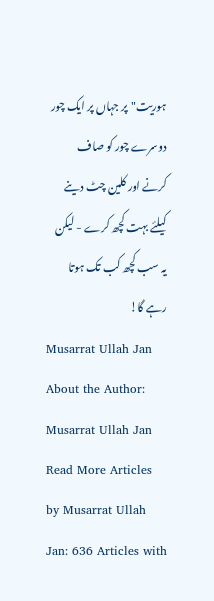ہوریت"پر جہاں پر ایک چور دوسرے چور کو صاف کرنے اور کلین چٹ دینے کیلئے بہت کچھ کرے - لیکن
یہ سب کچھ کب تک ہوتا رہے گا!
Musarrat Ullah Jan
About the Author: Musarrat Ullah Jan Read More Articles by Musarrat Ullah Jan: 636 Articles with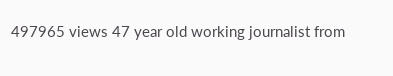497965 views 47 year old working journalist from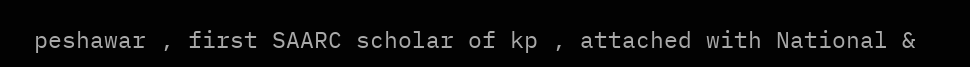peshawar , first SAARC scholar of kp , attached with National &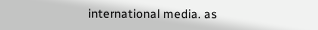international media. as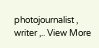photojournalist , writer ,.. View More